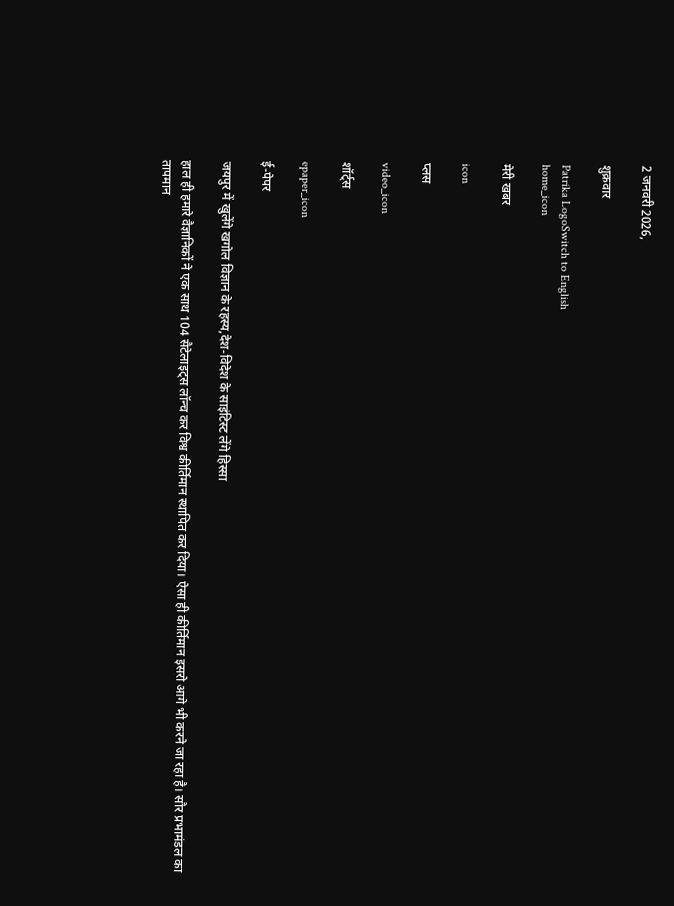2 जनवरी 2026,

शुक्रवार

Patrika LogoSwitch to English
home_icon

मेरी खबर

icon

प्लस

video_icon

शॉर्ट्स

epaper_icon

ई-पेपर

जयपुर में खुलेंगे खगोल विज्ञान के रहस्य,देश-विदेश के साइंटिस्ट लेंगे हिस्सा

हाल ही हमारे वैज्ञानिकों ने एक साथ 104 सैटेलाइट्स लॉन्च कर विश्व कीर्तिमान स्थापित कर दिया। ऐसा ही कीर्तिमान इसरो आगे भी करने जा रहा है। सौर प्रभामंडल का तापमान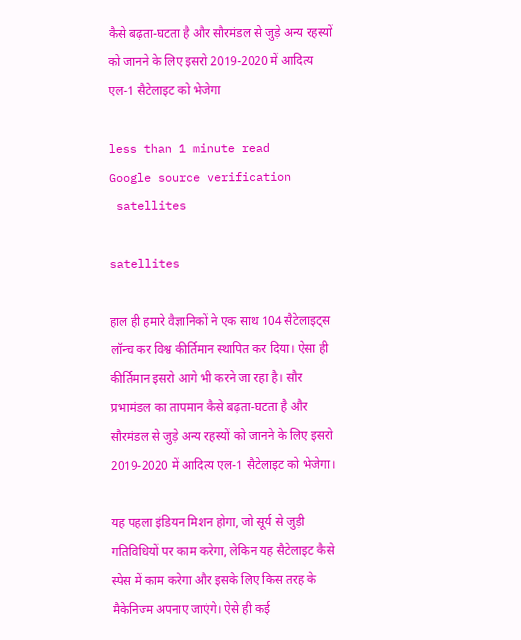कैसे बढ़ता-घटता है और सौरमंडल से जुड़े अन्य रहस्यों को जानने के लिए इसरो 2019-2020 में आदित्य एल-1 सैटेलाइट को भेजेगा

less than 1 minute read
Google source verification
 satellites

satellites

हाल ही हमारे वैज्ञानिकों ने एक साथ 104 सैटेलाइट्स लॉन्च कर विश्व कीर्तिमान स्थापित कर दिया। ऐसा ही कीर्तिमान इसरो आगे भी करने जा रहा है। सौर प्रभामंडल का तापमान कैसे बढ़ता-घटता है और सौरमंडल से जुड़े अन्य रहस्यों को जानने के लिए इसरो 2019-2020 में आदित्य एल-1 सैटेलाइट को भेजेगा।

यह पहला इंडियन मिशन होगा, जो सूर्य से जुड़ी गतिविधियों पर काम करेगा, लेकिन यह सैटेलाइट कैसे स्पेस में काम करेगा और इसके लिए किस तरह के मैकेनिज्म अपनाए जाएंगे। ऐसे ही कई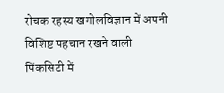रोचक रहस्य खगोलविज्ञान में अपनी विशिष्ट पहचान रखने वाली पिंकसिटी में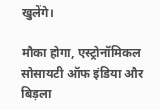खुलेंगे।

मौका होगा, एस्ट्रोनॉमिकल सोसायटी ऑफ इंडिया और बिड़ला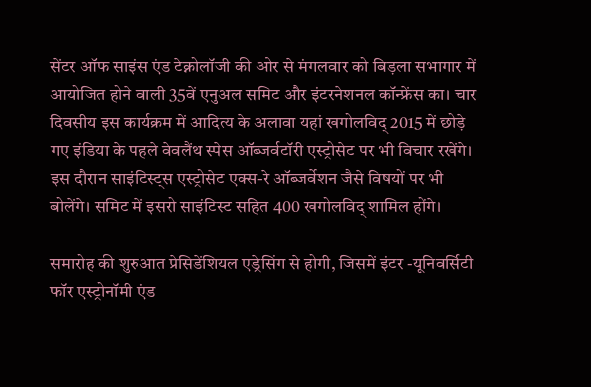सेंटर ऑफ साइंस एंड टेक्नोलॉजी की ओर से मंगलवार को बिड़ला सभागार में आयोजित होने वाली 35वें एनुअल समिट और इंटरनेशनल कॉन्फ्रेंस का। चार दिवसीय इस कार्यक्रम में आदित्य के अलावा यहां खगोलविद् 2015 में छोड़े गए इंडिया के पहले वेवलैंथ स्पेस ऑब्जर्वटॉरी एस्ट्रोसेट पर भी विचार रखेंगे। इस दौरान साइंटिस्ट्स एस्ट्रोसेट एक्स-रे ऑब्जर्वेशन जैसे विषयों पर भी बोलेंगे। समिट में इसरो साइंटिस्ट सहित 400 खगोलविद् शामिल होंगे।

समारोह की शुरुआत प्रेसिडेंशियल एड्रेसिंग से होगी, जिसमें इंटर -यूनिवर्सिटी फॉर एस्ट्रोनॉमी एंड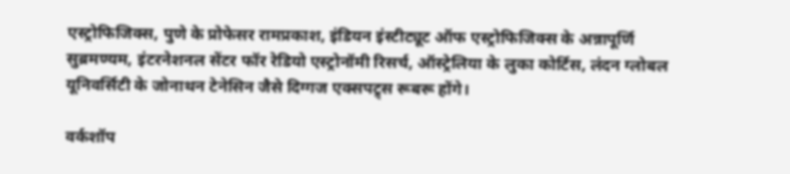एस्ट्रोफिजिक्स, पुणे के प्रोफेसर रामप्रकाश, इंडियन इंस्टीट्यूट ऑफ एस्ट्रोफिजिक्स के अन्नापूर्णि सुब्रमण्यम, इंटरनेशनल सेंटर फॉर रेडियो एस्ट्रोनॉमी रिसर्च, ऑस्ट्रेलिया के लुका कोर्टिस, लंदन ग्लोबल यूनिवर्सिटी के जोनाथन टेनेसिन जैसे दिग्गज एक्सपट्र्स रूबरू होंगे।

वर्कशॉप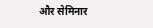और सेमिनार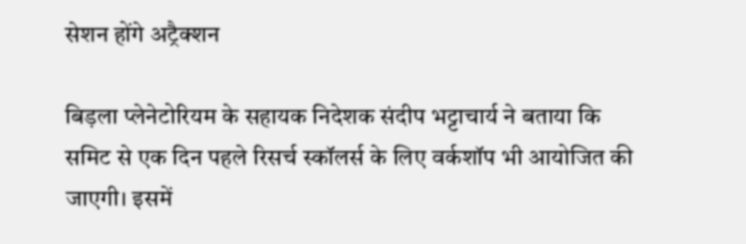सेशन होंगे अट्रैक्शन

बिड़ला प्लेनेटोरियम के सहायक निदेशक संदीप भट्टाचार्य ने बताया कि समिट से एक दिन पहले रिसर्च स्कॉलर्स के लिए वर्कशॉप भी आयोजित की जाएगी। इसमें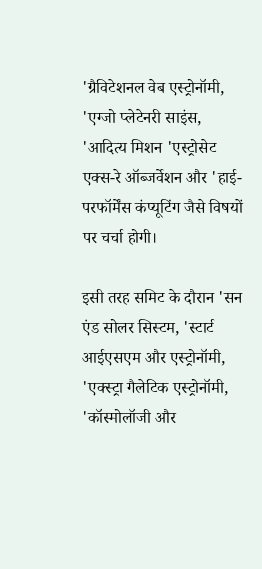'ग्रैविटेशनल वेब एस्ट्रोनॉमी, 'एग्जो प्लेटेनरी साइंस, 'आदित्य मिशन 'एस्ट्रोसेट एक्स-रे ऑब्जर्वेशन और 'हाई-परफॉर्मेंस कंप्यूटिंग जैसे विषयों पर चर्चा होगी।

इसी तरह समिट के दौरान 'सन एंड सोलर सिस्टम, 'स्टार्ट आईएसएम और एस्ट्रोनॉमी, 'एक्स्ट्रा गैलेटिक एस्ट्रोनॉमी, 'कॉस्मोलॉजी और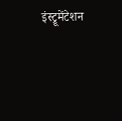इंस्ट्रूमेंटेशन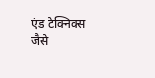एंड टेक्निक्स जैसे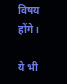विषय होंगे।

ये भी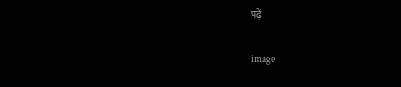पढ़ें

image